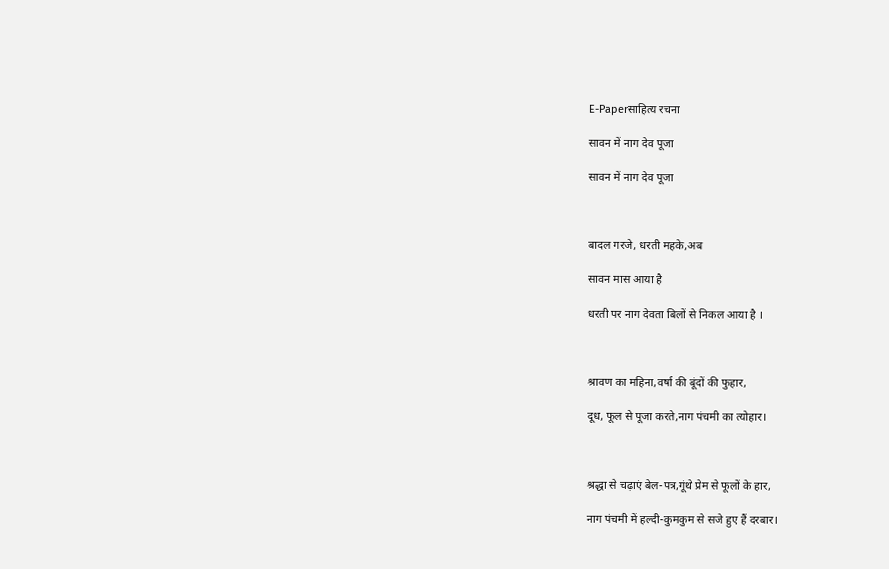E-Paperसाहित्य रचना

सावन में नाग देव पूजा

सावन में नाग देव पूजा



बादल गरजे, धरती महके,अब

सावन मास आया है

धरती पर नाग देवता बिलों से निकल आया है ।



श्रावण का महिना,वर्षा की बूंदों की फुहार,

दूध, फूल से पूजा करते,नाग पंचमी का त्योहार।



श्रद्धा से चढ़ाएं बेल-पत्र,गूंथे प्रेम से फूलों के हार,

नाग पंचमी में हल्दी-कुमकुम से सजे हुए हैं दरबार।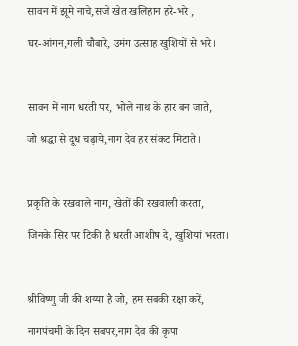सावन में झूमे नाचे,सजे खेत खलिहान हरे-भरे ,

घर-आंगन,गली चौबारे, उमंग उत्साह खुशियों से भरे।



सावन में नाग धरती पर, भोले नाथ के हार बन जाते,

जो श्रद्धा से दूध चढ़ाये,नाग देव हर संकट मिटाते।



प्रकृति के रखवाले नाग, खेतों की रखवाली करता,

जिनके सिर पर टिकी है धरती आशीष दे, खुशियां भरता।



श्रीविष्णु जी की शय्या है जो, हम सबकी रक्षा करें,

नागपंचमी के दिन सबपर,नाग देव की कृपा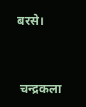बरसे।



 चन्द्रकला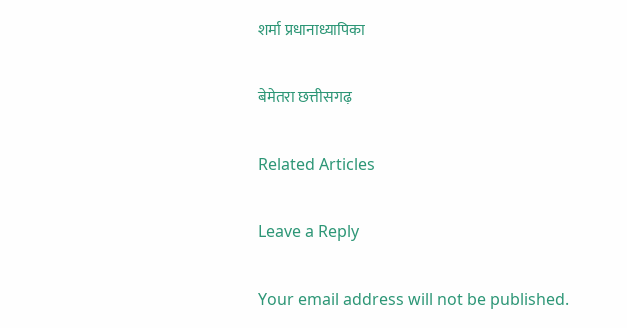शर्मा प्रधानाध्यापिका

बेमेतरा छत्तीसगढ़

Related Articles

Leave a Reply

Your email address will not be published.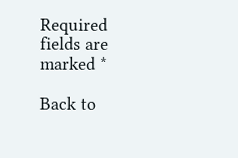Required fields are marked *

Back to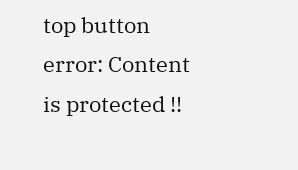top button
error: Content is protected !!